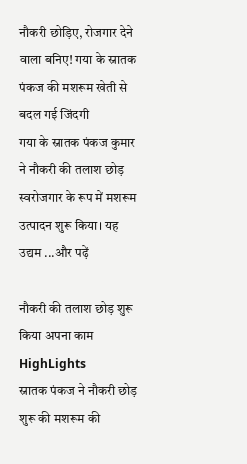नौकरी छोड़िए, रोजगार देने वाला बनिए! गया के स्नातक पंकज की मशरूम खेती से बदल गई जिंदगी
गया के स्नातक पंकज कुमार ने नौकरी की तलाश छोड़ स्वरोजगार के रूप में मशरूम उत्पादन शुरू किया। यह उद्यम ...और पढ़ें

नौकरी की तलाश छोड़ शुरू किया अपना काम
HighLights
स्नातक पंकज ने नौकरी छोड़ शुरू की मशरूम की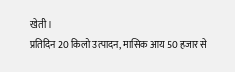खेती।
प्रतिदिन 20 किलो उत्पादन, मासिक आय 50 हजार से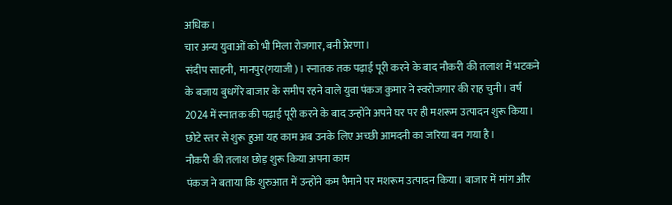अधिक।
चार अन्य युवाओं को भी मिला रोजगार, बनी प्रेरणा।
संदीप साहनी, मानपुर(गयाजी)। स्नातक तक पढ़ाई पूरी करने के बाद नौकरी की तलाश में भटकने के बजाय बुधगेरे बाजार के समीप रहने वाले युवा पंकज कुमार ने स्वरोजगार की राह चुनी। वर्ष 2024 में स्नातक की पढ़ाई पूरी करने के बाद उन्होंने अपने घर पर ही मशरूम उत्पादन शुरू किया। छोटे स्तर से शुरू हुआ यह काम अब उनके लिए अच्छी आमदनी का जरिया बन गया है।
नौकरी की तलाश छोड़ शुरू किया अपना काम
पंकज ने बताया कि शुरुआत में उन्होंने कम पैमाने पर मशरूम उत्पादन किया। बाजार में मांग और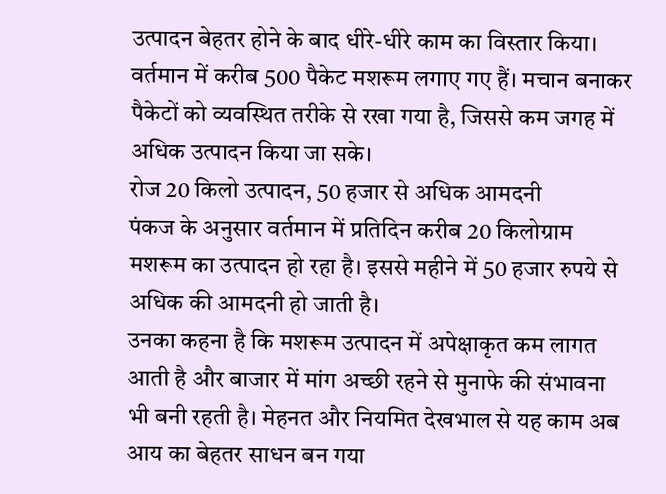उत्पादन बेहतर होने के बाद धीरे-धीरे काम का विस्तार किया।
वर्तमान में करीब 500 पैकेट मशरूम लगाए गए हैं। मचान बनाकर पैकेटों को व्यवस्थित तरीके से रखा गया है, जिससे कम जगह में अधिक उत्पादन किया जा सके।
रोज 20 किलो उत्पादन, 50 हजार से अधिक आमदनी
पंकज के अनुसार वर्तमान में प्रतिदिन करीब 20 किलोग्राम मशरूम का उत्पादन हो रहा है। इससे महीने में 50 हजार रुपये से अधिक की आमदनी हो जाती है।
उनका कहना है कि मशरूम उत्पादन में अपेक्षाकृत कम लागत आती है और बाजार में मांग अच्छी रहने से मुनाफे की संभावना भी बनी रहती है। मेहनत और नियमित देखभाल से यह काम अब आय का बेहतर साधन बन गया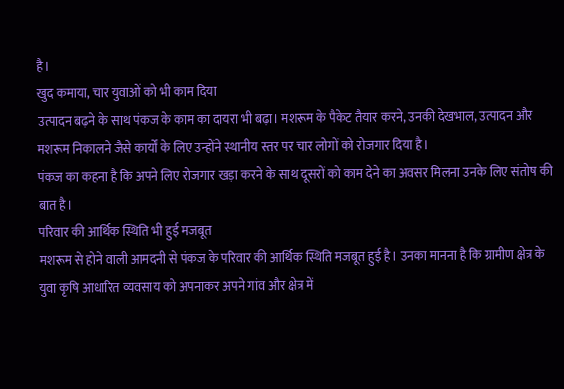है।
खुद कमाया, चार युवाओं को भी काम दिया
उत्पादन बढ़ने के साथ पंकज के काम का दायरा भी बढ़ा। मशरूम के पैकेट तैयार करने, उनकी देखभाल, उत्पादन और मशरूम निकालने जैसे कार्यों के लिए उन्होंने स्थानीय स्तर पर चार लोगों को रोजगार दिया है।
पंकज का कहना है कि अपने लिए रोजगार खड़ा करने के साथ दूसरों को काम देने का अवसर मिलना उनके लिए संतोष की बात है।
परिवार की आर्थिक स्थिति भी हुई मजबूत
मशरूम से होने वाली आमदनी से पंकज के परिवार की आर्थिक स्थिति मजबूत हुई है। उनका मानना है कि ग्रामीण क्षेत्र के युवा कृषि आधारित व्यवसाय को अपनाकर अपने गांव और क्षेत्र में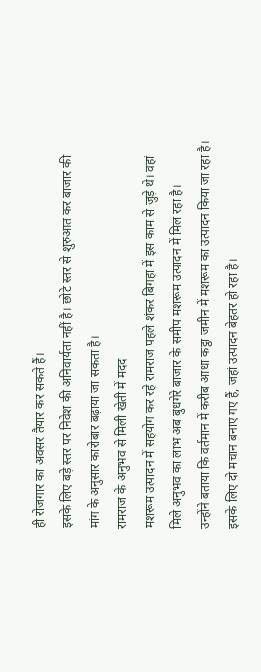ही रोजगार का अवसर तैयार कर सकते हैं।
इसके लिए बड़े स्तर पर निवेश की अनिवार्यता नहीं है। छोटे स्तर से शुरुआत कर बाजार की मांग के अनुसार कारोबार बढ़ाया जा सकता है।
रामराज के अनुभव से मिली खेती में मदद
मशरूम उत्पादन में सहयोग कर रहे रामराज पहले शंकर बिगहा में इस काम से जुड़े थे। वहां मिले अनुभव का लाभ अब बुधगेरे बाजार के समीप मशरूम उत्पादन में मिल रहा है।
उन्होंने बताया कि वर्तमान में करीब आधा कट्ठा जमीन में मशरूम का उत्पादन किया जा रहा है। इसके लिए दो मचान बनाए गए हैं, जहां उत्पादन बेहतर हो रहा है।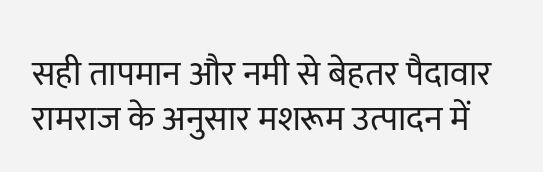सही तापमान और नमी से बेहतर पैदावार
रामराज के अनुसार मशरूम उत्पादन में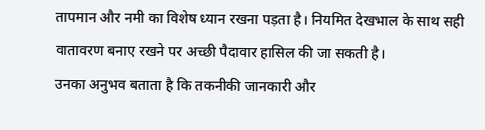तापमान और नमी का विशेष ध्यान रखना पड़ता है। नियमित देखभाल के साथ सही वातावरण बनाए रखने पर अच्छी पैदावार हासिल की जा सकती है।
उनका अनुभव बताता है कि तकनीकी जानकारी और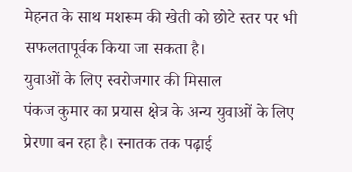मेहनत के साथ मशरूम की खेती को छोटे स्तर पर भी सफलतापूर्वक किया जा सकता है।
युवाओं के लिए स्वरोजगार की मिसाल
पंकज कुमार का प्रयास क्षेत्र के अन्य युवाओं के लिए प्रेरणा बन रहा है। स्नातक तक पढ़ाई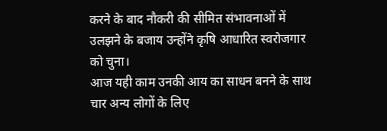करने के बाद नौकरी की सीमित संभावनाओं में उलझने के बजाय उन्होंने कृषि आधारित स्वरोजगार को चुना।
आज यही काम उनकी आय का साधन बनने के साथ चार अन्य लोगों के लिए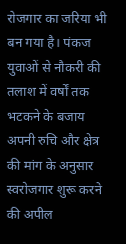रोजगार का जरिया भी बन गया है। पंकज युवाओं से नौकरी की तलाश में वर्षों तक भटकने के बजाय अपनी रुचि और क्षेत्र की मांग के अनुसार स्वरोजगार शुरू करने की अपील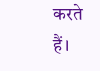करते हैं।